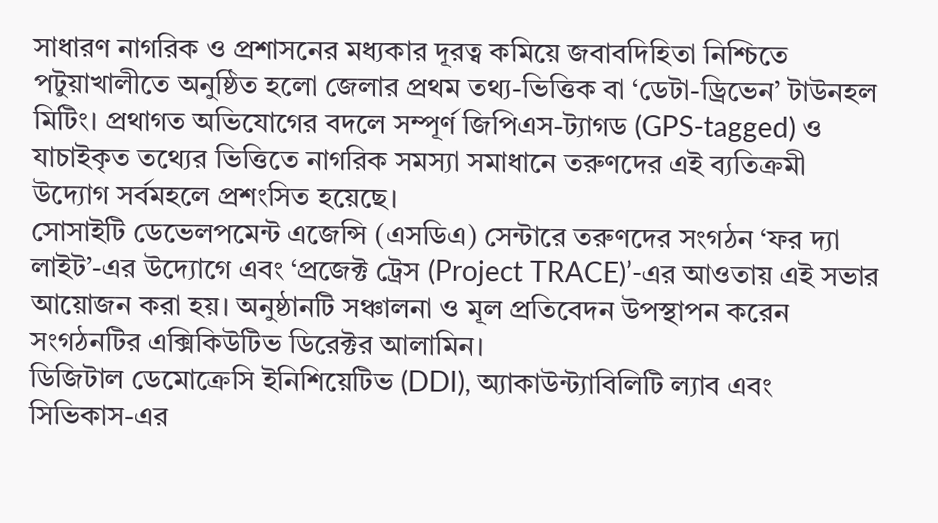সাধারণ নাগরিক ও প্রশাসনের মধ্যকার দূরত্ব কমিয়ে জবাবদিহিতা নিশ্চিতে পটুয়াখালীতে অনুষ্ঠিত হলো জেলার প্রথম তথ্য-ভিত্তিক বা ‘ডেটা-ড্রিভেন’ টাউনহল মিটিং। প্রথাগত অভিযোগের বদলে সম্পূর্ণ জিপিএস-ট্যাগড (GPS-tagged) ও যাচাইকৃত তথ্যের ভিত্তিতে নাগরিক সমস্যা সমাধানে তরুণদের এই ব্যতিক্রমী উদ্যোগ সর্বমহলে প্রশংসিত হয়েছে।
সোসাইটি ডেভেলপমেন্ট এজেন্সি (এসডিএ) সেন্টারে তরুণদের সংগঠন ‘ফর দ্যা লাইট’-এর উদ্যোগে এবং ‘প্রজেক্ট ট্রেস (Project TRACE)’-এর আওতায় এই সভার আয়োজন করা হয়। অনুষ্ঠানটি সঞ্চালনা ও মূল প্রতিবেদন উপস্থাপন করেন সংগঠনটির এক্সিকিউটিভ ডিরেক্টর আলামিন।
ডিজিটাল ডেমোক্রেসি ইনিশিয়েটিভ (DDI), অ্যাকাউন্ট্যাবিলিটি ল্যাব এবং সিভিকাস-এর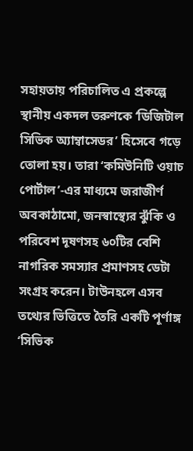সহায়তায় পরিচালিত এ প্রকল্পে স্থানীয় একদল তরুণকে ‘ডিজিটাল সিভিক অ্যাম্বাসেডর’ হিসেবে গড়ে তোলা হয়। তারা ‘কমিউনিটি ওয়াচ পোর্টাল’-এর মাধ্যমে জরাজীর্ণ অবকাঠামো, জনস্বাস্থ্যের ঝুঁকি ও পরিবেশ দূষণসহ ৬০টির বেশি নাগরিক সমস্যার প্রমাণসহ ডেটা সংগ্রহ করেন। টাউনহলে এসব তথ্যের ভিত্তিতে তৈরি একটি পূর্ণাঙ্গ ‘সিভিক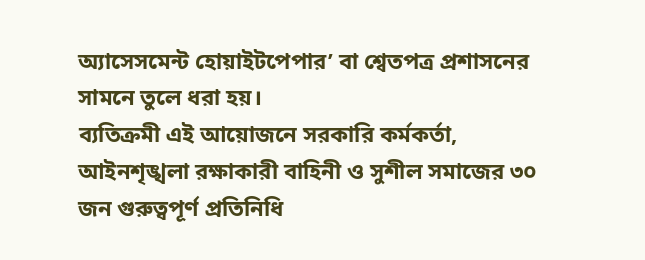অ্যাসেসমেন্ট হোয়াইটপেপার’ বা শ্বেতপত্র প্রশাসনের সামনে তুলে ধরা হয়।
ব্যতিক্রমী এই আয়োজনে সরকারি কর্মকর্তা, আইনশৃঙ্খলা রক্ষাকারী বাহিনী ও সুশীল সমাজের ৩০ জন গুরুত্বপূর্ণ প্রতিনিধি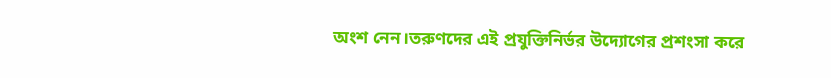অংশ নেন।তরুণদের এই প্রযুক্তিনির্ভর উদ্যোগের প্রশংসা করে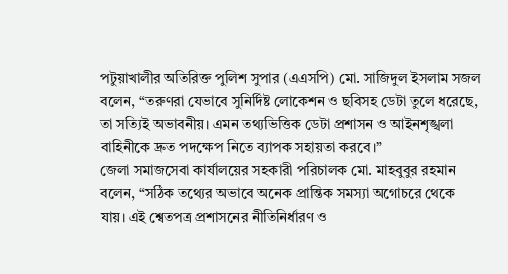পটুয়াখালীর অতিরিক্ত পুলিশ সুপার (এএসপি) মো. সাজিদুল ইসলাম সজল বলেন, “তরুণরা যেভাবে সুনির্দিষ্ট লোকেশন ও ছবিসহ ডেটা তুলে ধরেছে, তা সত্যিই অভাবনীয়। এমন তথ্যভিত্তিক ডেটা প্রশাসন ও আইনশৃঙ্খলা বাহিনীকে দ্রুত পদক্ষেপ নিতে ব্যাপক সহায়তা করবে।”
জেলা সমাজসেবা কার্যালয়ের সহকারী পরিচালক মো. মাহবুবুর রহমান বলেন, “সঠিক তথ্যের অভাবে অনেক প্রান্তিক সমস্যা অগোচরে থেকে যায়। এই শ্বেতপত্র প্রশাসনের নীতিনির্ধারণ ও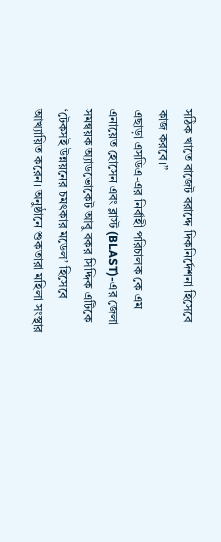সঠিক খাতে বাজেট বরাদ্দে দিকনির্দেশনা হিসেবে কাজ করবে।”
এছাড়া এসডিএ-এর নির্বাহী পরিচালক কে এম এনায়েত হোসেন এবং ব্লাস্ট (BLAST)-এর জেলা সমন্বয়ক অ্যাডভোকেট আবু বকর সিদ্দিক এটিকে ‘টেকসই উন্নয়নের চমৎকার মডেল’ হিসেবে আখ্যায়িত করেন। অনুষ্ঠানে শুকতারা মহিলা সংস্থার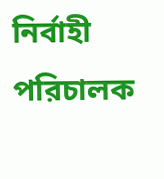নির্বাহী পরিচালক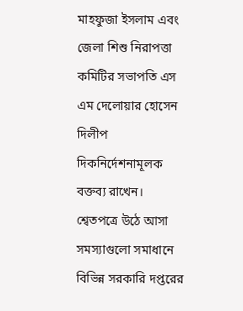মাহফুজা ইসলাম এবং জেলা শিশু নিরাপত্তা কমিটির সভাপতি এস এম দেলোয়ার হোসেন দিলীপ দিকনির্দেশনামূলক বক্তব্য রাখেন।
শ্বেতপত্রে উঠে আসা সমস্যাগুলো সমাধানে বিভিন্ন সরকারি দপ্তরের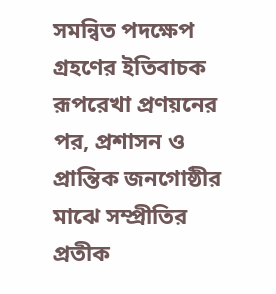সমন্বিত পদক্ষেপ গ্রহণের ইতিবাচক রূপরেখা প্রণয়নের পর, প্রশাসন ও প্রান্তিক জনগোষ্ঠীর মাঝে সম্প্রীতির প্রতীক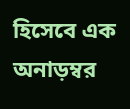হিসেবে এক অনাড়ম্বর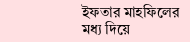ইফতার মাহফিলের মধ্য দিয়ে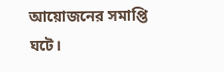আয়োজনের সমাপ্তি ঘটে।